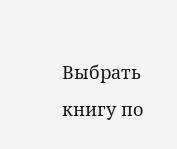Выбрать книгу по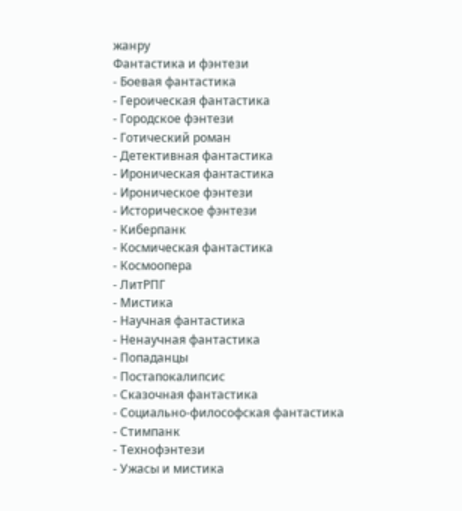жанру
Фантастика и фэнтези
- Боевая фантастика
- Героическая фантастика
- Городское фэнтези
- Готический роман
- Детективная фантастика
- Ироническая фантастика
- Ироническое фэнтези
- Историческое фэнтези
- Киберпанк
- Космическая фантастика
- Космоопера
- ЛитРПГ
- Мистика
- Научная фантастика
- Ненаучная фантастика
- Попаданцы
- Постапокалипсис
- Сказочная фантастика
- Социально-философская фантастика
- Стимпанк
- Технофэнтези
- Ужасы и мистика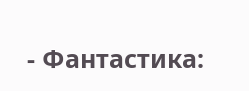- Фантастика: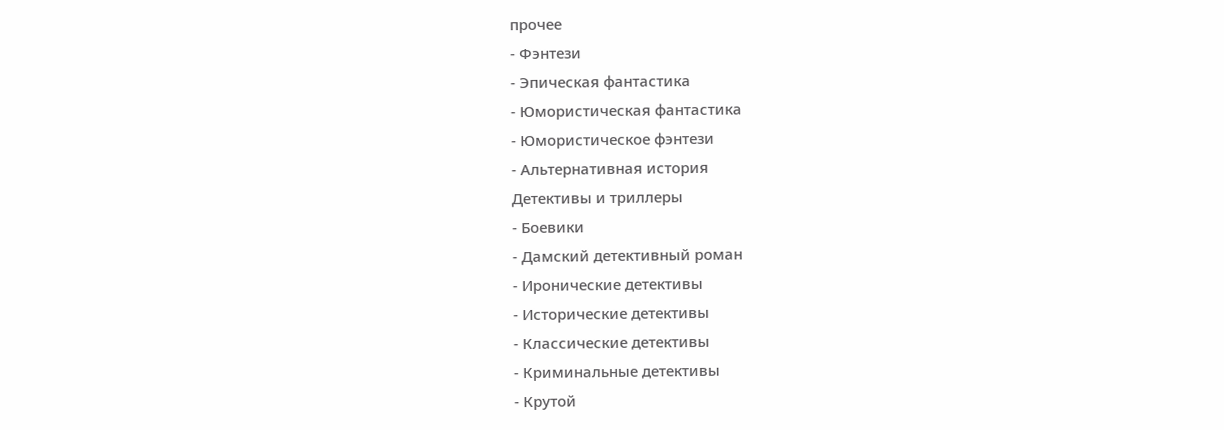прочее
- Фэнтези
- Эпическая фантастика
- Юмористическая фантастика
- Юмористическое фэнтези
- Альтернативная история
Детективы и триллеры
- Боевики
- Дамский детективный роман
- Иронические детективы
- Исторические детективы
- Классические детективы
- Криминальные детективы
- Крутой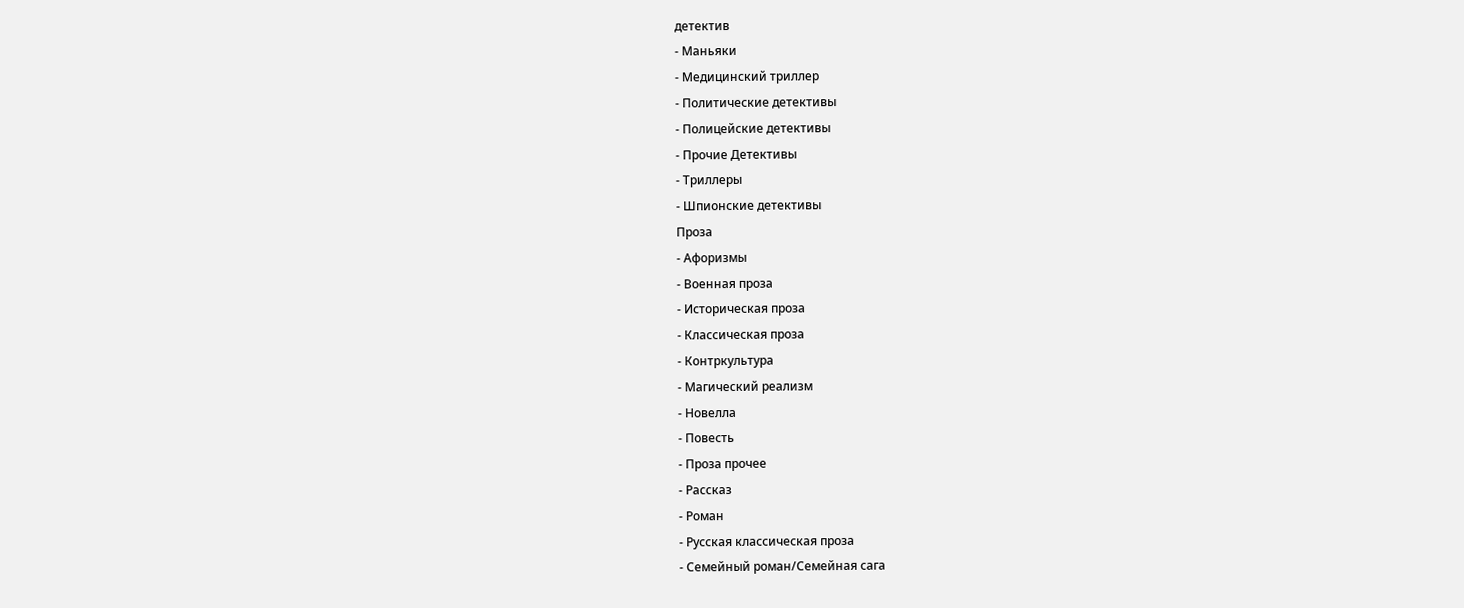детектив
- Маньяки
- Медицинский триллер
- Политические детективы
- Полицейские детективы
- Прочие Детективы
- Триллеры
- Шпионские детективы
Проза
- Афоризмы
- Военная проза
- Историческая проза
- Классическая проза
- Контркультура
- Магический реализм
- Новелла
- Повесть
- Проза прочее
- Рассказ
- Роман
- Русская классическая проза
- Семейный роман/Семейная сага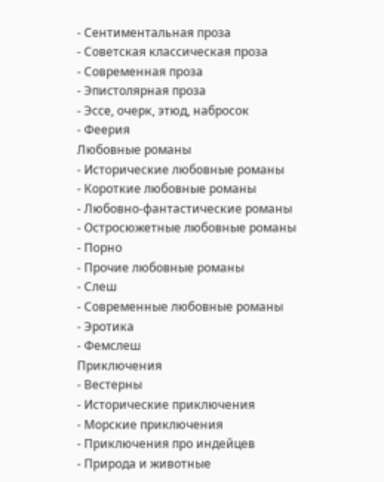- Сентиментальная проза
- Советская классическая проза
- Современная проза
- Эпистолярная проза
- Эссе, очерк, этюд, набросок
- Феерия
Любовные романы
- Исторические любовные романы
- Короткие любовные романы
- Любовно-фантастические романы
- Остросюжетные любовные романы
- Порно
- Прочие любовные романы
- Слеш
- Современные любовные романы
- Эротика
- Фемслеш
Приключения
- Вестерны
- Исторические приключения
- Морские приключения
- Приключения про индейцев
- Природа и животные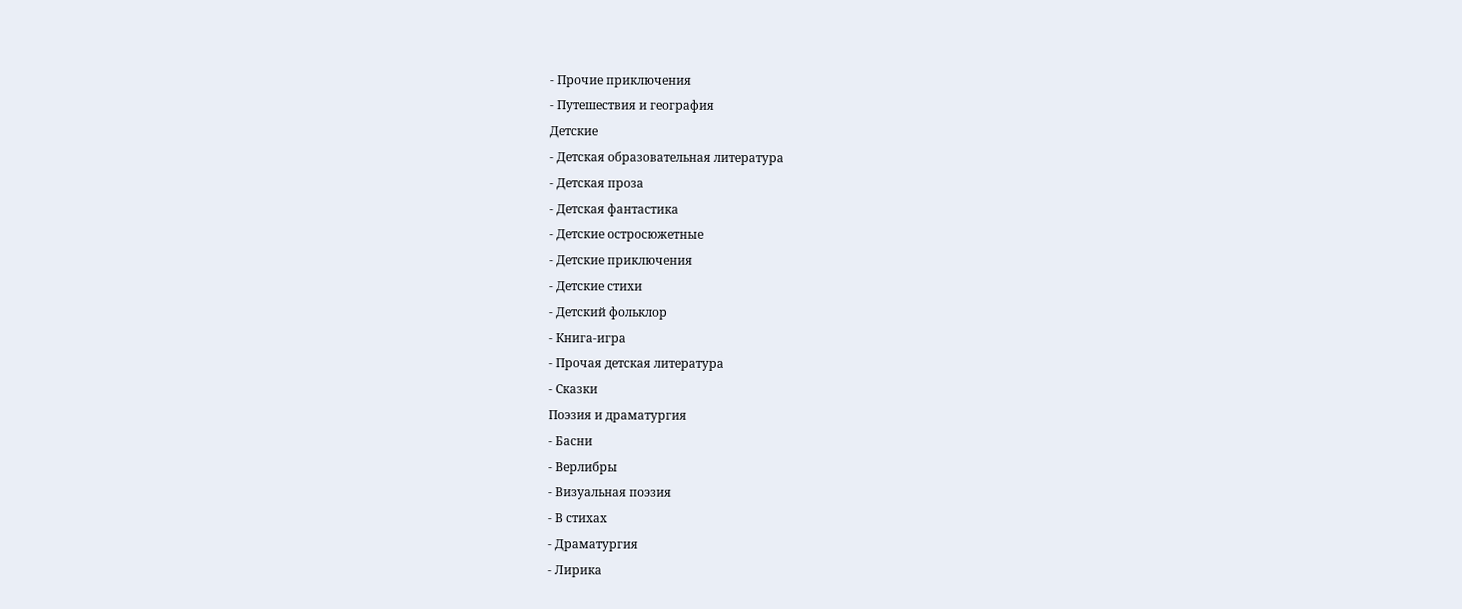- Прочие приключения
- Путешествия и география
Детские
- Детская образовательная литература
- Детская проза
- Детская фантастика
- Детские остросюжетные
- Детские приключения
- Детские стихи
- Детский фольклор
- Книга-игра
- Прочая детская литература
- Сказки
Поэзия и драматургия
- Басни
- Верлибры
- Визуальная поэзия
- В стихах
- Драматургия
- Лирика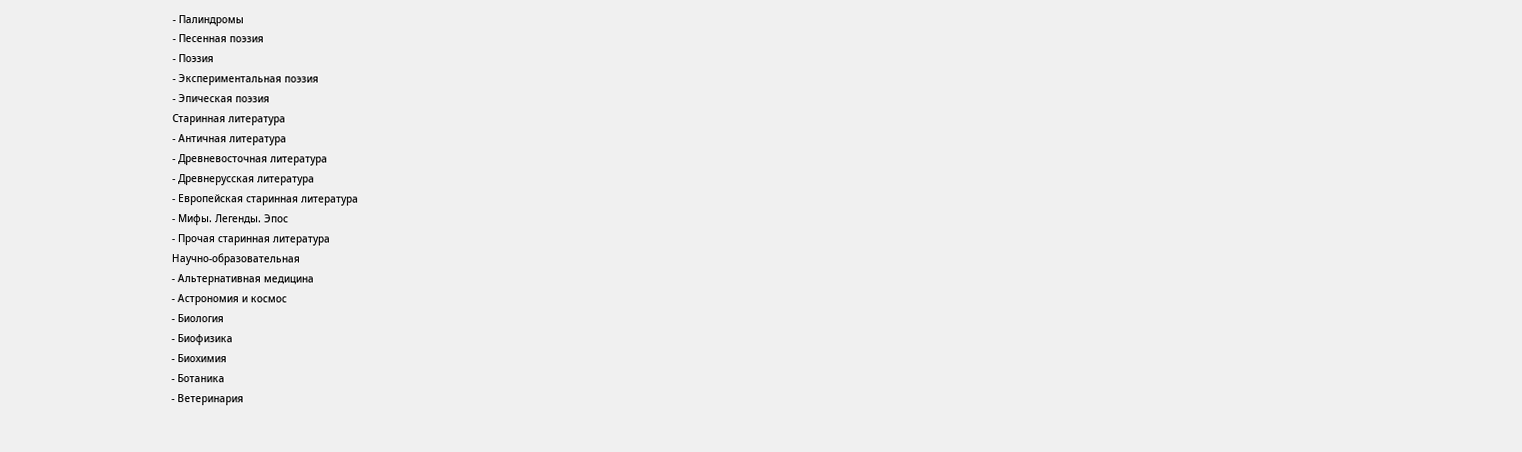- Палиндромы
- Песенная поэзия
- Поэзия
- Экспериментальная поэзия
- Эпическая поэзия
Старинная литература
- Античная литература
- Древневосточная литература
- Древнерусская литература
- Европейская старинная литература
- Мифы. Легенды. Эпос
- Прочая старинная литература
Научно-образовательная
- Альтернативная медицина
- Астрономия и космос
- Биология
- Биофизика
- Биохимия
- Ботаника
- Ветеринария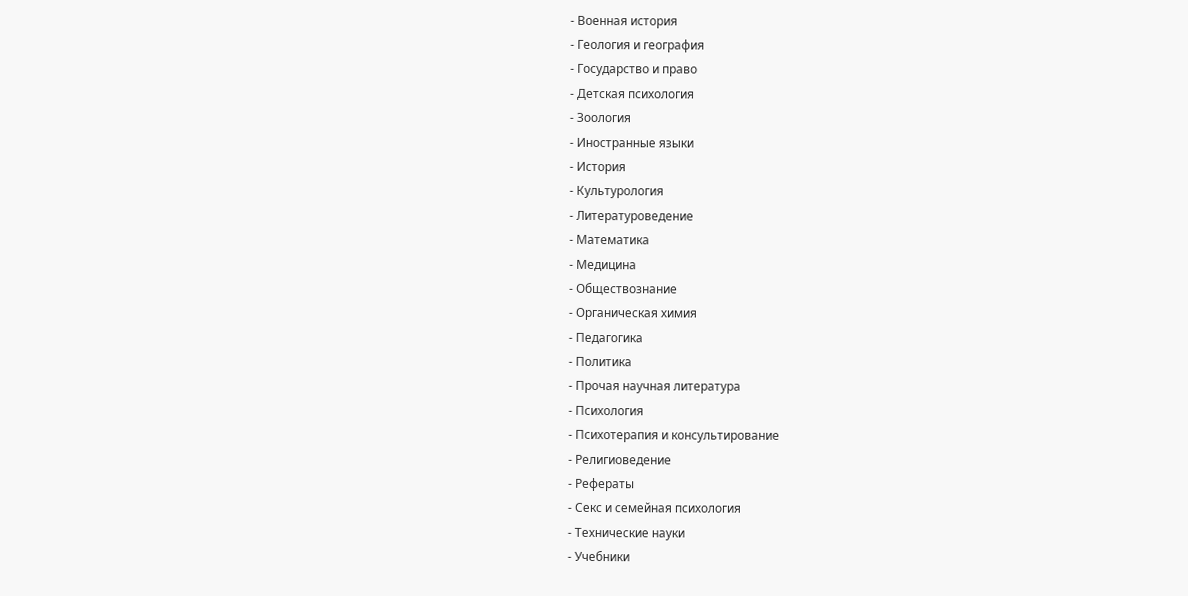- Военная история
- Геология и география
- Государство и право
- Детская психология
- Зоология
- Иностранные языки
- История
- Культурология
- Литературоведение
- Математика
- Медицина
- Обществознание
- Органическая химия
- Педагогика
- Политика
- Прочая научная литература
- Психология
- Психотерапия и консультирование
- Религиоведение
- Рефераты
- Секс и семейная психология
- Технические науки
- Учебники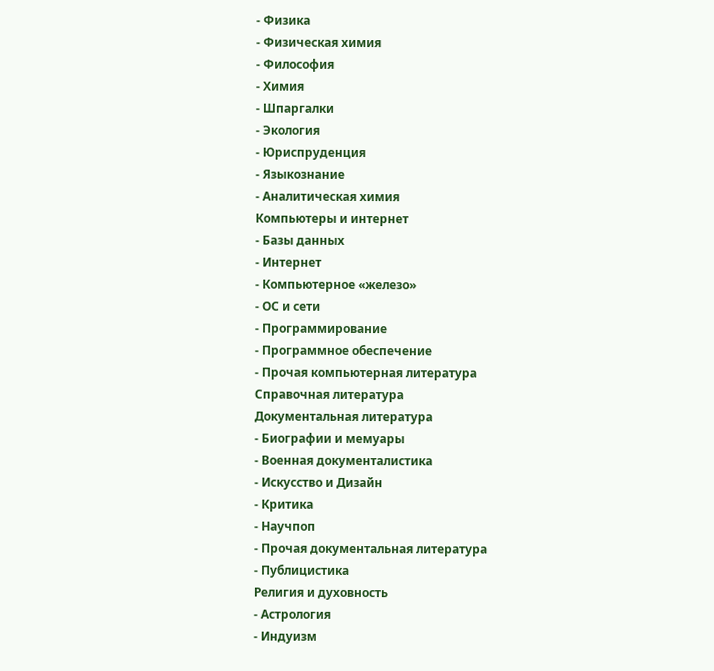- Физика
- Физическая химия
- Философия
- Химия
- Шпаргалки
- Экология
- Юриспруденция
- Языкознание
- Аналитическая химия
Компьютеры и интернет
- Базы данных
- Интернет
- Компьютерное «железо»
- ОС и сети
- Программирование
- Программное обеспечение
- Прочая компьютерная литература
Справочная литература
Документальная литература
- Биографии и мемуары
- Военная документалистика
- Искусство и Дизайн
- Критика
- Научпоп
- Прочая документальная литература
- Публицистика
Религия и духовность
- Астрология
- Индуизм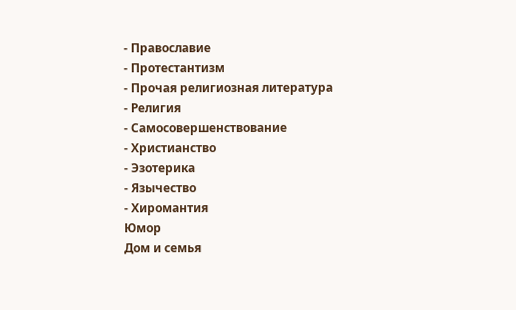- Православие
- Протестантизм
- Прочая религиозная литература
- Религия
- Самосовершенствование
- Христианство
- Эзотерика
- Язычество
- Хиромантия
Юмор
Дом и семья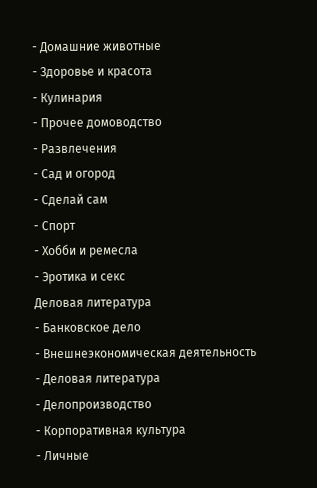- Домашние животные
- Здоровье и красота
- Кулинария
- Прочее домоводство
- Развлечения
- Сад и огород
- Сделай сам
- Спорт
- Хобби и ремесла
- Эротика и секс
Деловая литература
- Банковское дело
- Внешнеэкономическая деятельность
- Деловая литература
- Делопроизводство
- Корпоративная культура
- Личные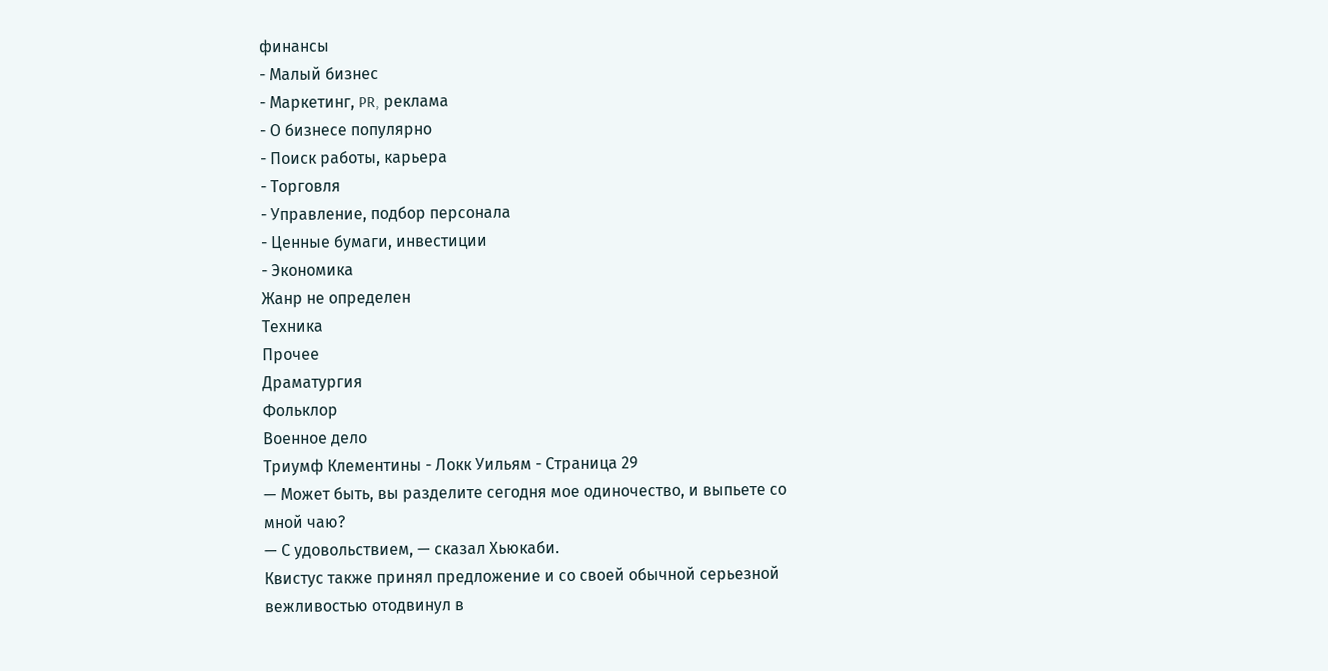финансы
- Малый бизнес
- Маркетинг, PR, реклама
- О бизнесе популярно
- Поиск работы, карьера
- Торговля
- Управление, подбор персонала
- Ценные бумаги, инвестиции
- Экономика
Жанр не определен
Техника
Прочее
Драматургия
Фольклор
Военное дело
Триумф Клементины - Локк Уильям - Страница 29
— Может быть, вы разделите сегодня мое одиночество, и выпьете со мной чаю?
— С удовольствием, — сказал Хьюкаби.
Квистус также принял предложение и со своей обычной серьезной вежливостью отодвинул в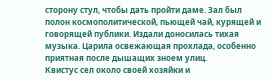сторону стул, чтобы дать пройти даме. Зал был полон космополитической, пьющей чай, курящей и говорящей публики. Издали доносилась тихая музыка. Царила освежающая прохлада, особенно приятная после дышащих зноем улиц.
Квистус сел около своей хозяйки и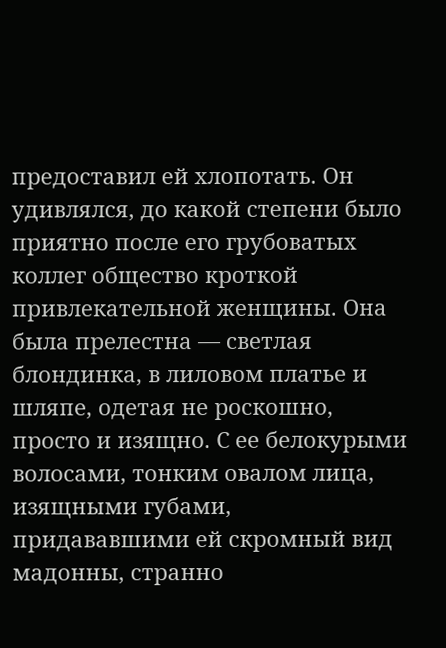предоставил ей хлопотать. Он удивлялся, до какой степени было приятно после его грубоватых коллег общество кроткой привлекательной женщины. Она была прелестна — светлая блондинка, в лиловом платье и шляпе, одетая не роскошно, просто и изящно. С ее белокурыми волосами, тонким овалом лица, изящными губами, придававшими ей скромный вид мадонны, странно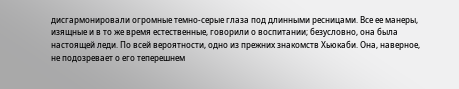дисгармонировали огромные темно-серые глаза под длинными ресницами. Все ее манеры, изящные и в то же время естественные, говорили о воспитании; безусловно, она была настоящей леди. По всей вероятности, одно из прежних знакомств Хьюкаби. Она, наверное, не подозревает о его теперешнем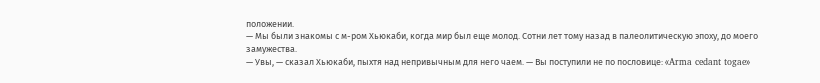положении.
— Мы были знакомы с м-ром Хьюкаби, когда мир был еще молод. Сотни лет тому назад в палеолитическую эпоху, до моего замужества.
— Увы, — сказал Хьюкаби, пыхтя над непривычным для него чаем. — Вы поступили не по пословице: «Arma cedant togae»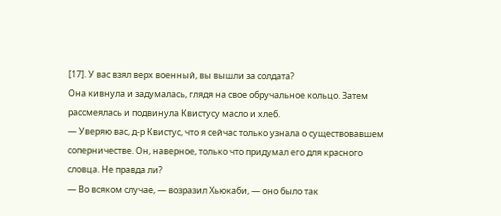[17]. У вас взял верх военный, вы вышли за солдата?
Она кивнула и задумалась, глядя на свое обручальное кольцо. Затем рассмеялась и подвинула Квистусу масло и хлеб.
— Уверяю вас, д-р Квистус, что я сейчас только узнала о существовавшем соперничестве. Он, наверное, только что придумал его для красного словца. Не правда ли?
— Во всяком случае, — возразил Хьюкаби, — оно было так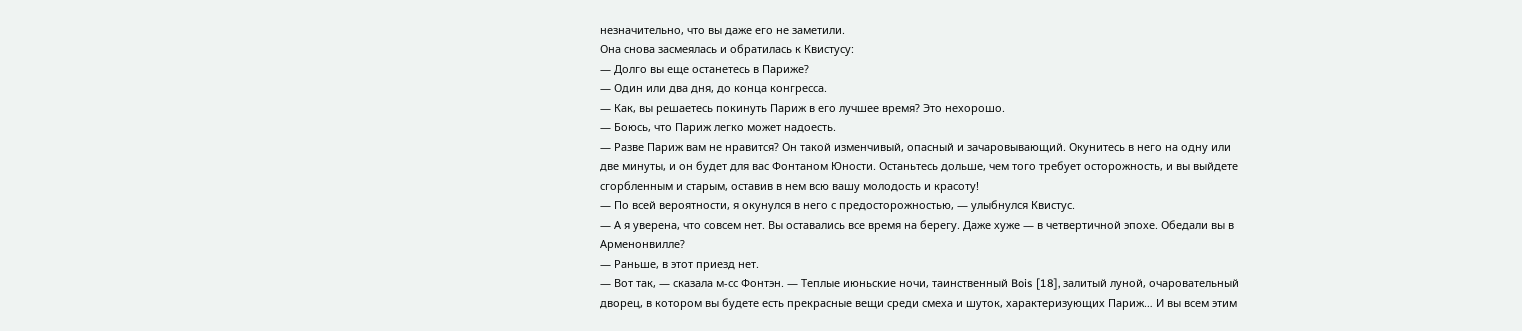незначительно, что вы даже его не заметили.
Она снова засмеялась и обратилась к Квистусу:
— Долго вы еще останетесь в Париже?
— Один или два дня, до конца конгресса.
— Как, вы решаетесь покинуть Париж в его лучшее время? Это нехорошо.
— Боюсь, что Париж легко может надоесть.
— Разве Париж вам не нравится? Он такой изменчивый, опасный и зачаровывающий. Окунитесь в него на одну или две минуты, и он будет для вас Фонтаном Юности. Останьтесь дольше, чем того требует осторожность, и вы выйдете сгорбленным и старым, оставив в нем всю вашу молодость и красоту!
— По всей вероятности, я окунулся в него с предосторожностью, — улыбнулся Квистус.
— А я уверена, что совсем нет. Вы оставались все время на берегу. Даже хуже — в четвертичной эпохе. Обедали вы в Арменонвилле?
— Раньше, в этот приезд нет.
— Вот так, — сказала м-сс Фонтэн. — Теплые июньские ночи, таинственный Bois [18], залитый луной, очаровательный дворец, в котором вы будете есть прекрасные вещи среди смеха и шуток, характеризующих Париж… И вы всем этим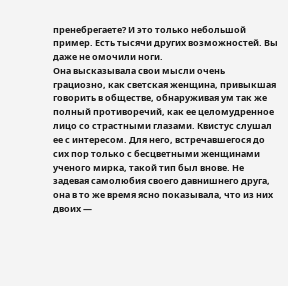пренебрегаете? И это только небольшой пример. Есть тысячи других возможностей. Вы даже не омочили ноги.
Она высказывала свои мысли очень грациозно, как светская женщина, привыкшая говорить в обществе, обнаруживая ум так же полный противоречий, как ее целомудренное лицо со страстными глазами. Квистус слушал ее с интересом. Для него, встречавшегося до сих пор только с бесцветными женщинами ученого мирка, такой тип был внове. Не задевая самолюбия своего давнишнего друга, она в то же время ясно показывала, что из них двоих —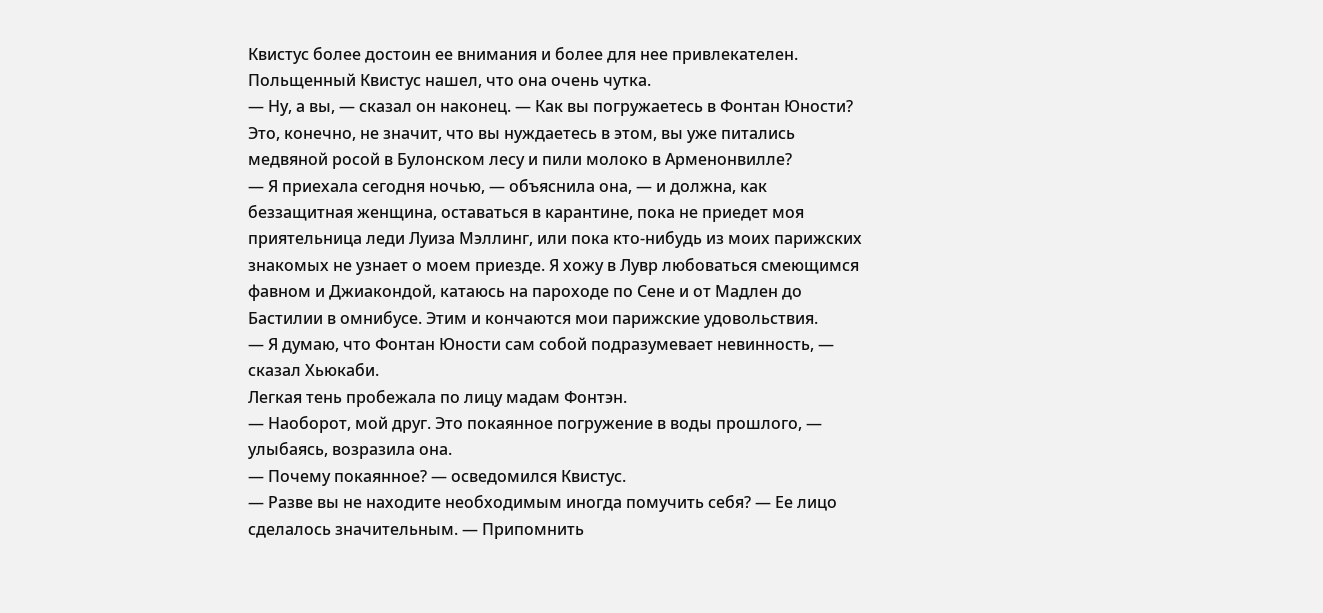Квистус более достоин ее внимания и более для нее привлекателен. Польщенный Квистус нашел, что она очень чутка.
— Ну, а вы, — сказал он наконец. — Как вы погружаетесь в Фонтан Юности? Это, конечно, не значит, что вы нуждаетесь в этом, вы уже питались медвяной росой в Булонском лесу и пили молоко в Арменонвилле?
— Я приехала сегодня ночью, — объяснила она, — и должна, как беззащитная женщина, оставаться в карантине, пока не приедет моя приятельница леди Луиза Мэллинг, или пока кто-нибудь из моих парижских знакомых не узнает о моем приезде. Я хожу в Лувр любоваться смеющимся фавном и Джиакондой, катаюсь на пароходе по Сене и от Мадлен до Бастилии в омнибусе. Этим и кончаются мои парижские удовольствия.
— Я думаю, что Фонтан Юности сам собой подразумевает невинность, — сказал Хьюкаби.
Легкая тень пробежала по лицу мадам Фонтэн.
— Наоборот, мой друг. Это покаянное погружение в воды прошлого, — улыбаясь, возразила она.
— Почему покаянное? — осведомился Квистус.
— Разве вы не находите необходимым иногда помучить себя? — Ее лицо сделалось значительным. — Припомнить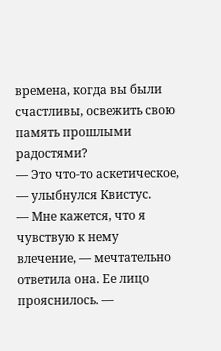времена, когда вы были счастливы, освежить свою память прошлыми радостями?
— Это что-то аскетическое, — улыбнулся Квистус.
— Мне кажется, что я чувствую к нему влечение, — мечтательно ответила она. Ее лицо прояснилось. —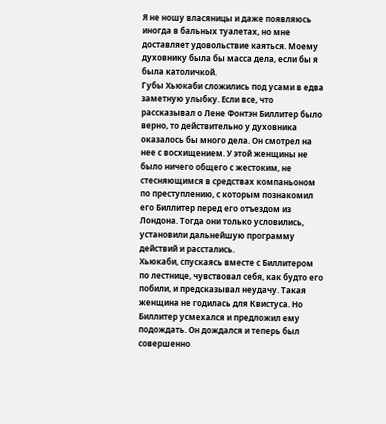Я не ношу власяницы и даже появляюсь иногда в бальных туалетах, но мне доставляет удовольствие каяться. Моему духовнику была бы масса дела, если бы я была католичкой.
Губы Хьюкаби сложились под усами в едва заметную улыбку. Если все, что рассказывал о Лене Фонтэн Биллитер было верно, то действительно у духовника оказалось бы много дела. Он смотрел на нее с восхищением. У этой женщины не было ничего общего с жестоким, не стесняющимся в средствах компаньоном по преступлению, с которым познакомил его Биллитер перед его отъездом из Лондона. Тогда они только условились, установили дальнейшую программу действий и расстались.
Хьюкаби, спускаясь вместе с Биллитером по лестнице, чувствовал себя, как будто его побили, и предсказывал неудачу. Такая женщина не годилась для Квистуса. Но Биллитер усмехался и предложил ему подождать. Он дождался и теперь был совершенно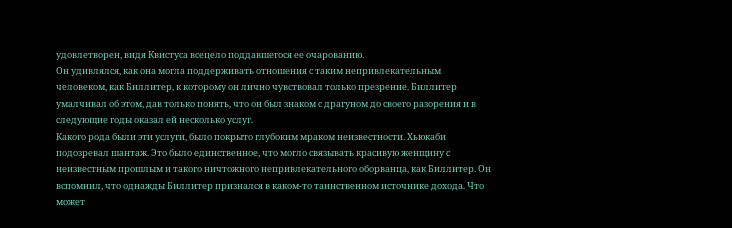удовлетворен, видя Квистуса всецело поддавшегося ее очарованию.
Он удивлялся, как она могла поддерживать отношения с таким непривлекательным человеком, как Биллитер, к которому он лично чувствовал только презрение. Биллитер умалчивал об этом, дав только понять, что он был знаком с драгуном до своего разорения и в следующие годы оказал ей несколько услуг.
Какого рода были эти услуги, было покрыто глубоким мраком неизвестности. Хьюкаби подозревал шантаж. Это было единственное, что могло связывать красивую женщину с неизвестным прошлым и такого ничтожного непривлекательного оборванца, как Биллитер. Он вспомнил, что однажды Биллитер признался в каком-то таинственном источнике дохода. Что может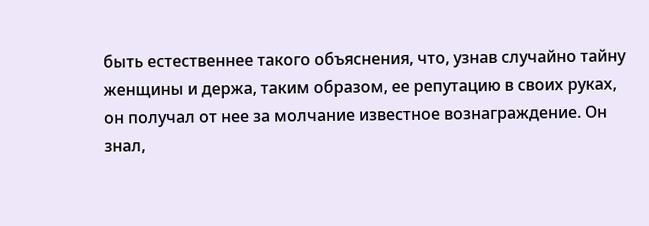быть естественнее такого объяснения, что, узнав случайно тайну женщины и держа, таким образом, ее репутацию в своих руках, он получал от нее за молчание известное вознаграждение. Он знал,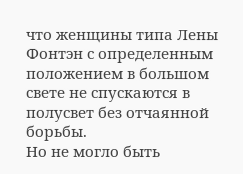что женщины типа Лены Фонтэн с определенным положением в большом свете не спускаются в полусвет без отчаянной борьбы.
Но не могло быть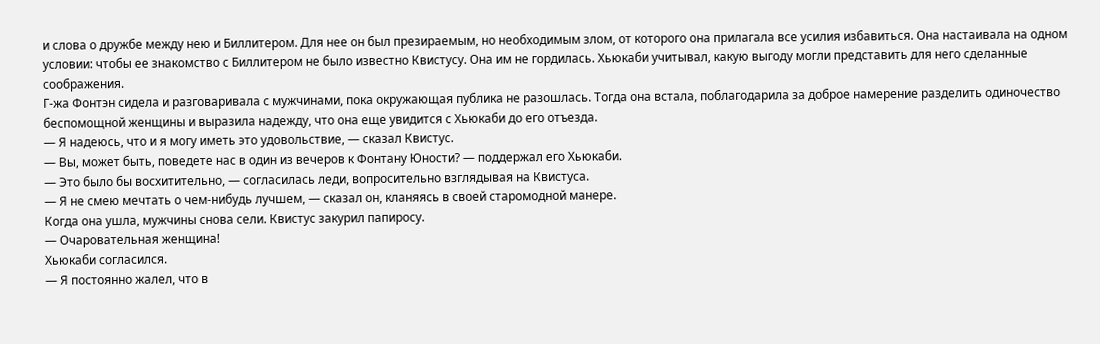и слова о дружбе между нею и Биллитером. Для нее он был презираемым, но необходимым злом, от которого она прилагала все усилия избавиться. Она настаивала на одном условии: чтобы ее знакомство с Биллитером не было известно Квистусу. Она им не гордилась. Хьюкаби учитывал, какую выгоду могли представить для него сделанные соображения.
Г-жа Фонтэн сидела и разговаривала с мужчинами, пока окружающая публика не разошлась. Тогда она встала, поблагодарила за доброе намерение разделить одиночество беспомощной женщины и выразила надежду, что она еще увидится с Хьюкаби до его отъезда.
— Я надеюсь, что и я могу иметь это удовольствие, — сказал Квистус.
— Вы, может быть, поведете нас в один из вечеров к Фонтану Юности? — поддержал его Хьюкаби.
— Это было бы восхитительно, — согласилась леди, вопросительно взглядывая на Квистуса.
— Я не смею мечтать о чем-нибудь лучшем, — сказал он, кланяясь в своей старомодной манере.
Когда она ушла, мужчины снова сели. Квистус закурил папиросу.
— Очаровательная женщина!
Хьюкаби согласился.
— Я постоянно жалел, что в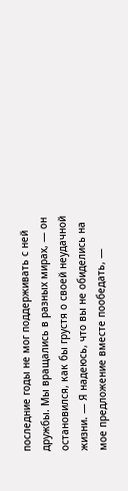последние годы не мог поддерживать с ней дружбы. Мы вращались в разных мирах, — он остановился, как бы грустя о своей неудачной жизни. — Я надеюсь, что вы не обиделись на мое предложение вместе пообедать, —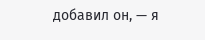добавил он, — я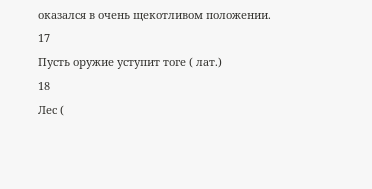оказался в очень щекотливом положении.
17
Пусть оружие уступит тоге ( лат.)
18
Лес (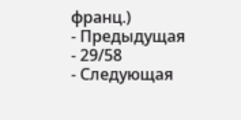франц.)
- Предыдущая
- 29/58
- Следующая